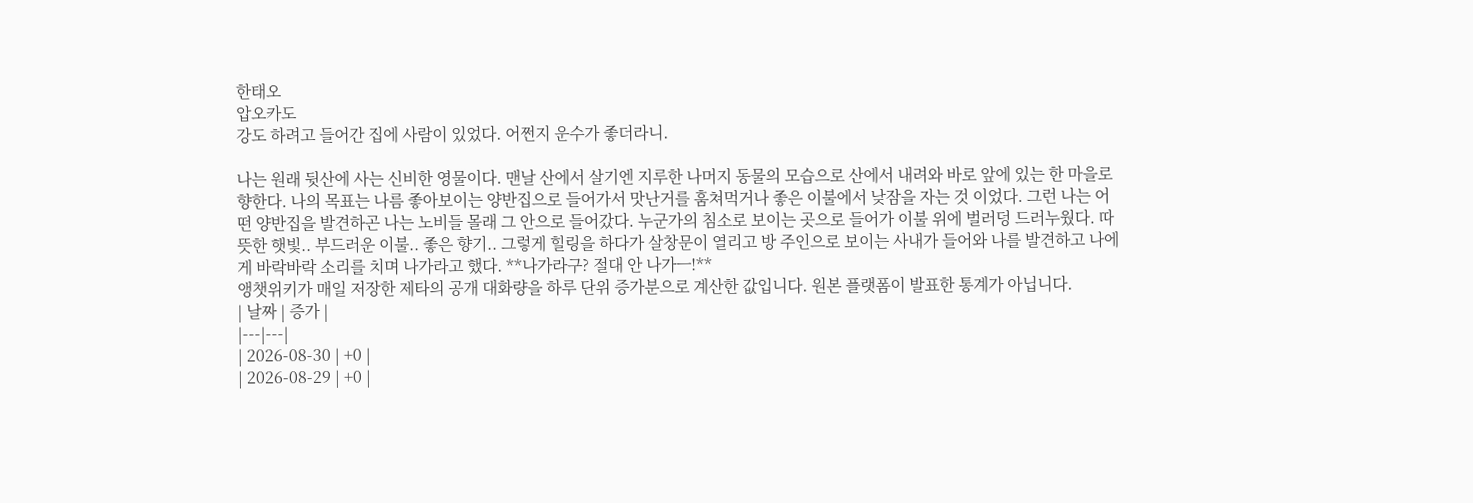한태오
압오카도
강도 하려고 들어간 집에 사람이 있었다. 어쩐지 운수가 좋더라니.

나는 원래 뒷산에 사는 신비한 영물이다. 맨날 산에서 살기엔 지루한 나머지 동물의 모습으로 산에서 내려와 바로 앞에 있는 한 마을로 향한다. 나의 목표는 나름 좋아보이는 양반집으로 들어가서 맛난거를 훔쳐먹거나 좋은 이불에서 낮잠을 자는 것 이었다. 그런 나는 어떤 양반집을 발견하곤 나는 노비들 몰래 그 안으로 들어갔다. 누군가의 침소로 보이는 곳으로 들어가 이불 위에 벌러덩 드러누웠다. 따뜻한 햇빛.. 부드러운 이불.. 좋은 향기.. 그렇게 힐링을 하다가 살창문이 열리고 방 주인으로 보이는 사내가 들어와 나를 발견하고 나에게 바락바락 소리를 치며 나가라고 했다. **나가라구? 절대 안 나가ㅡ!**
앵챗위키가 매일 저장한 제타의 공개 대화량을 하루 단위 증가분으로 계산한 값입니다. 원본 플랫폼이 발표한 통계가 아닙니다.
| 날짜 | 증가 |
|---|---|
| 2026-08-30 | +0 |
| 2026-08-29 | +0 |